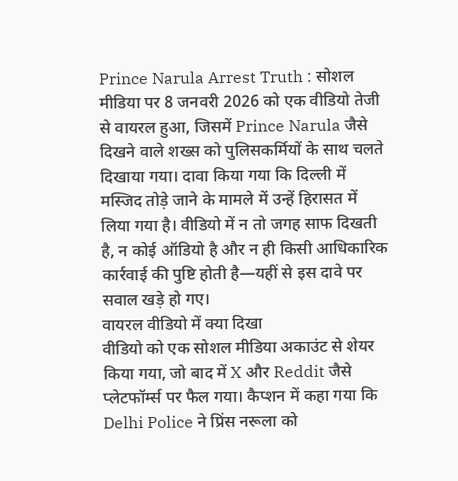Prince Narula Arrest Truth : सोशल मीडिया पर 8 जनवरी 2026 को एक वीडियो तेजी से वायरल हुआ, जिसमें Prince Narula जैसे दिखने वाले शख्स को पुलिसकर्मियों के साथ चलते दिखाया गया। दावा किया गया कि दिल्ली में मस्जिद तोड़े जाने के मामले में उन्हें हिरासत में लिया गया है। वीडियो में न तो जगह साफ दिखती है, न कोई ऑडियो है और न ही किसी आधिकारिक कार्रवाई की पुष्टि होती है—यहीं से इस दावे पर सवाल खड़े हो गए।
वायरल वीडियो में क्या दिखा
वीडियो को एक सोशल मीडिया अकाउंट से शेयर किया गया, जो बाद में X और Reddit जैसे प्लेटफॉर्म्स पर फैल गया। कैप्शन में कहा गया कि Delhi Police ने प्रिंस नरूला को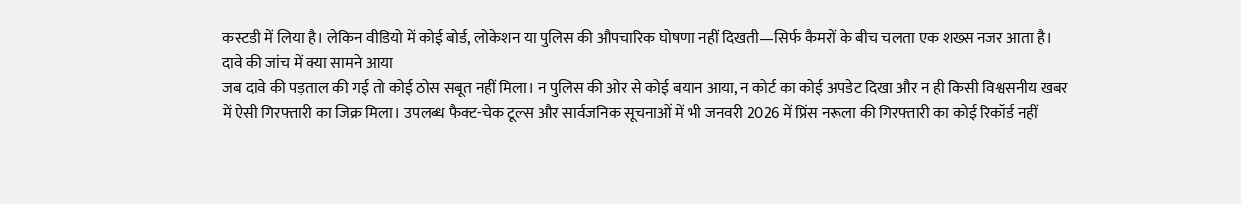कस्टडी में लिया है। लेकिन वीडियो में कोई बोर्ड, लोकेशन या पुलिस की औपचारिक घोषणा नहीं दिखती—सिर्फ कैमरों के बीच चलता एक शख्स नजर आता है।
दावे की जांच में क्या सामने आया
जब दावे की पड़ताल की गई तो कोई ठोस सबूत नहीं मिला। न पुलिस की ओर से कोई बयान आया, न कोर्ट का कोई अपडेट दिखा और न ही किसी विश्वसनीय खबर में ऐसी गिरफ्तारी का जिक्र मिला। उपलब्ध फैक्ट-चेक टूल्स और सार्वजनिक सूचनाओं में भी जनवरी 2026 में प्रिंस नरूला की गिरफ्तारी का कोई रिकॉर्ड नहीं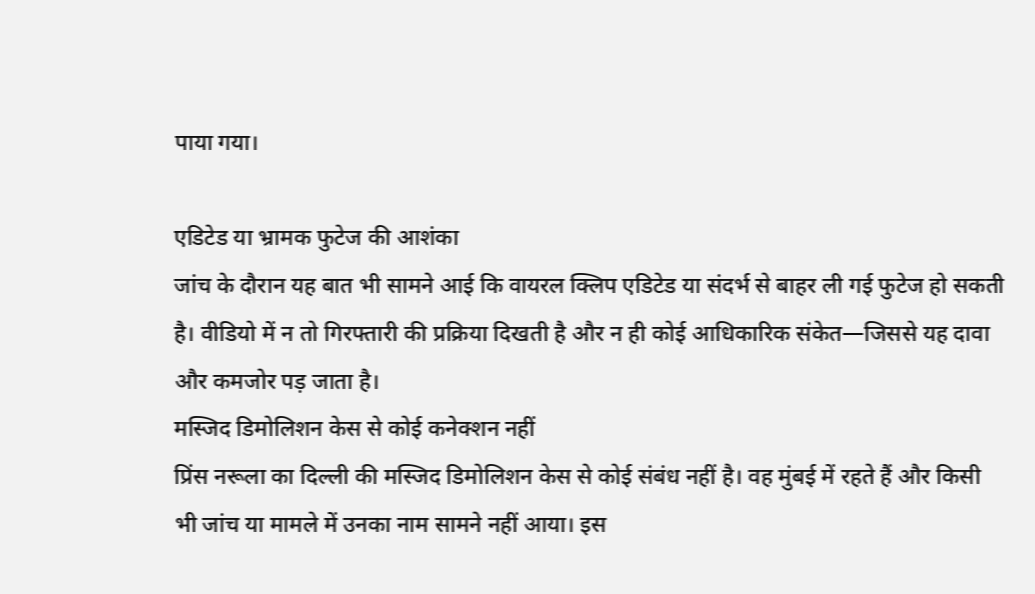पाया गया।

एडिटेड या भ्रामक फुटेज की आशंका
जांच के दौरान यह बात भी सामने आई कि वायरल क्लिप एडिटेड या संदर्भ से बाहर ली गई फुटेज हो सकती है। वीडियो में न तो गिरफ्तारी की प्रक्रिया दिखती है और न ही कोई आधिकारिक संकेत—जिससे यह दावा और कमजोर पड़ जाता है।
मस्जिद डिमोलिशन केस से कोई कनेक्शन नहीं
प्रिंस नरूला का दिल्ली की मस्जिद डिमोलिशन केस से कोई संबंध नहीं है। वह मुंबई में रहते हैं और किसी भी जांच या मामले में उनका नाम सामने नहीं आया। इस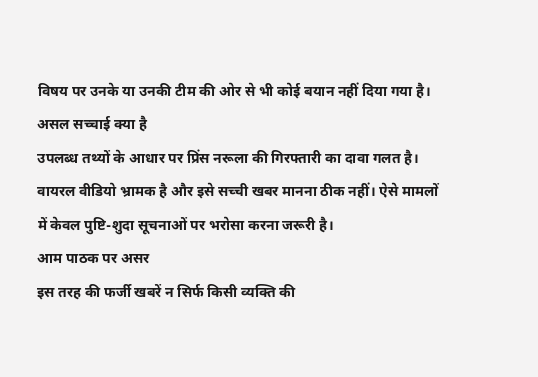विषय पर उनके या उनकी टीम की ओर से भी कोई बयान नहीं दिया गया है।
असल सच्चाई क्या है
उपलब्ध तथ्यों के आधार पर प्रिंस नरूला की गिरफ्तारी का दावा गलत है। वायरल वीडियो भ्रामक है और इसे सच्ची खबर मानना ठीक नहीं। ऐसे मामलों में केवल पुष्टि-शुदा सूचनाओं पर भरोसा करना जरूरी है।
आम पाठक पर असर
इस तरह की फर्जी खबरें न सिर्फ किसी व्यक्ति की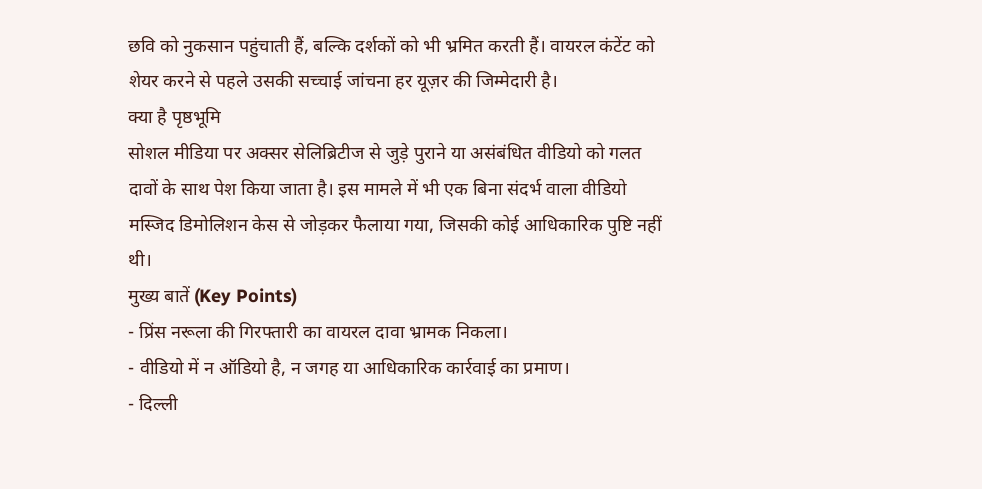छवि को नुकसान पहुंचाती हैं, बल्कि दर्शकों को भी भ्रमित करती हैं। वायरल कंटेंट को शेयर करने से पहले उसकी सच्चाई जांचना हर यूज़र की जिम्मेदारी है।
क्या है पृष्ठभूमि
सोशल मीडिया पर अक्सर सेलिब्रिटीज से जुड़े पुराने या असंबंधित वीडियो को गलत दावों के साथ पेश किया जाता है। इस मामले में भी एक बिना संदर्भ वाला वीडियो मस्जिद डिमोलिशन केस से जोड़कर फैलाया गया, जिसकी कोई आधिकारिक पुष्टि नहीं थी।
मुख्य बातें (Key Points)
- प्रिंस नरूला की गिरफ्तारी का वायरल दावा भ्रामक निकला।
- वीडियो में न ऑडियो है, न जगह या आधिकारिक कार्रवाई का प्रमाण।
- दिल्ली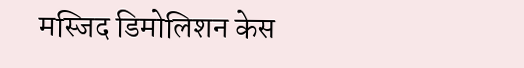मस्जिद डिमोलिशन केस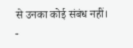से उनका कोई संबंध नहीं।
-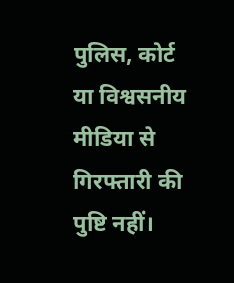पुलिस, कोर्ट या विश्वसनीय मीडिया से गिरफ्तारी की पुष्टि नहीं।